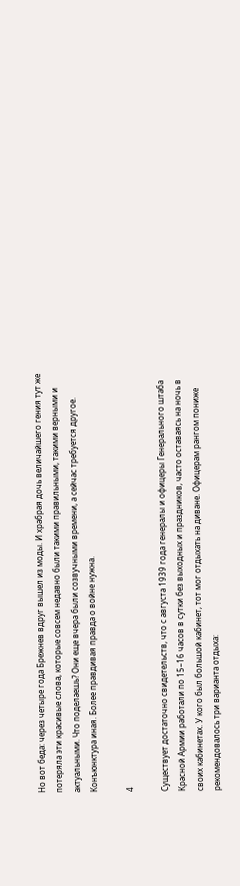Но вот беда: через четыре года Брежнев вдруг вышел из моды. И храбрая дочь величайшего гения тут же потеряла эти красивые слова, которые совсем недавно были такими правильными, такими верными и актуальными. Что поделаешь? Они еще вчера были созвучными времени, а сейчас требуется другое. Конъюнктура иная. Более правдивая правда о войне нужна.

4

Существует достаточно свидетельств, что с августа 1939 года генералы и офицеры Генерального штаба Красной Армии работали по 15–16 часов в сутки без выходных и праздников, часто оставаясь на ночь в своих кабинетах. У кого был большой кабинет, тот мог отдыхать на диване. Офицерам рангом пониже рекомендовалось три варианта отдыха: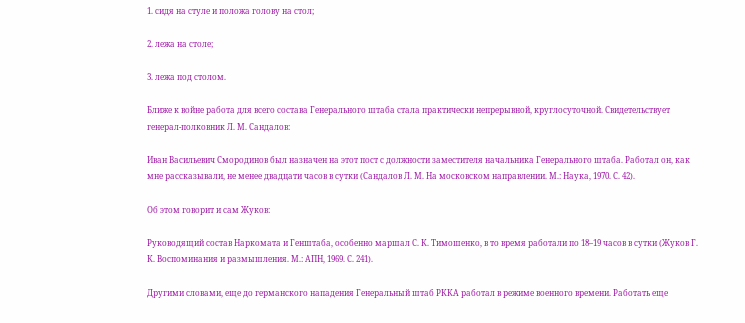1. сидя на стуле и положа голову на стол;

2. лежа на столе;

3. лежа под столом.

Ближе к войне работа для всего состава Генерального штаба стала практически непрерывной, круглосуточной. Свидетельствует генерал-полковник Л. М. Сандалов:

Иван Васильевич Смородинов был назначен на этот пост с должности заместителя начальника Генерального штаба. Работал он, как мне рассказывали, не менее двадцати часов в сутки (Сандалов Л. М. На московском направлении. М.: Наука, 1970. С. 42).

Об этом говорит и сам Жуков:

Руководящий состав Наркомата и Генштаба, особенно маршал С. К. Тимошенко, в то время работали по 18–19 часов в сутки (Жуков Г. К. Воспоминания и размышления. М.: АПН, 1969. С. 241).

Другими словами, еще до германского нападения Генеральный штаб РККА работал в режиме военного времени. Работать еще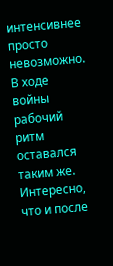интенсивнее просто невозможно. В ходе войны рабочий ритм оставался таким же. Интересно, что и после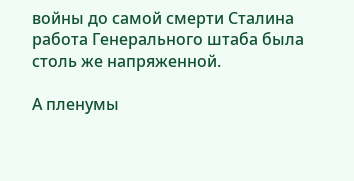войны до самой смерти Сталина работа Генерального штаба была столь же напряженной.

А пленумы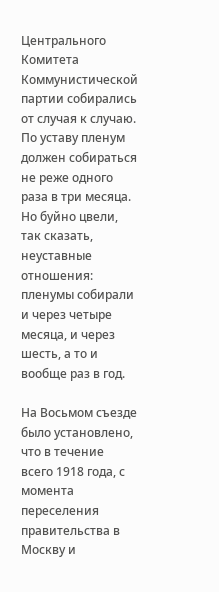Центрального Комитета Коммунистической партии собирались от случая к случаю. По уставу пленум должен собираться не реже одного раза в три месяца. Но буйно цвели, так сказать, неуставные отношения: пленумы собирали и через четыре месяца, и через шесть, а то и вообще раз в год.

На Восьмом съезде было установлено, что в течение всего 1918 года, с момента переселения правительства в Москву и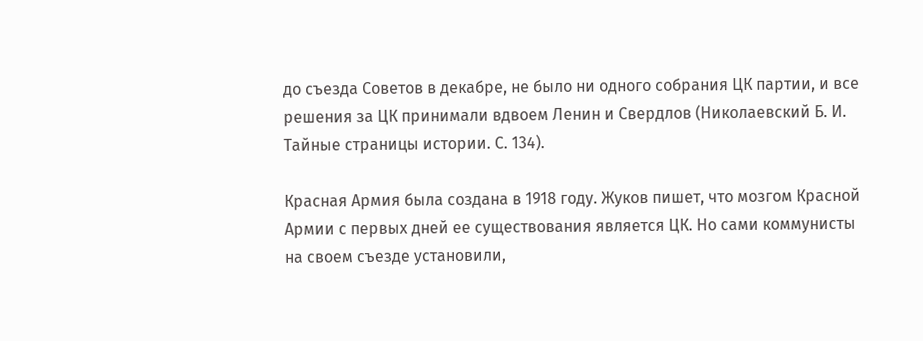до съезда Советов в декабре, не было ни одного собрания ЦК партии, и все решения за ЦК принимали вдвоем Ленин и Свердлов (Николаевский Б. И. Тайные страницы истории. С. 134).

Красная Армия была создана в 1918 году. Жуков пишет, что мозгом Красной Армии с первых дней ее существования является ЦК. Но сами коммунисты на своем съезде установили,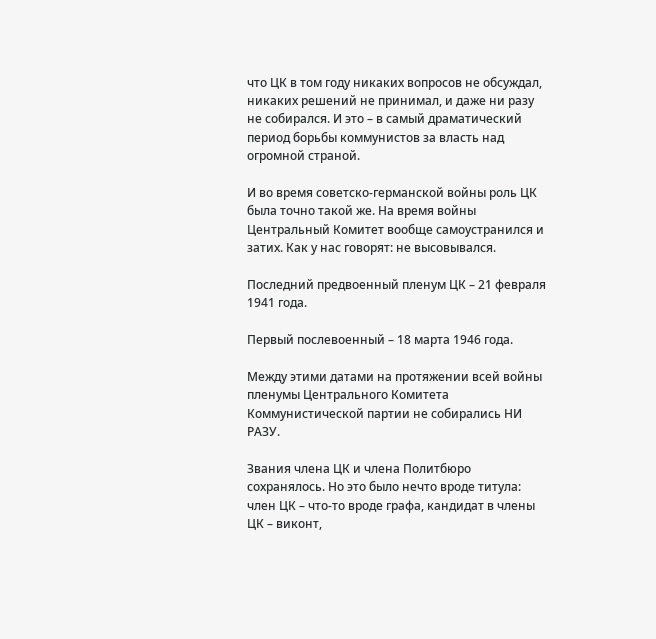что ЦК в том году никаких вопросов не обсуждал, никаких решений не принимал, и даже ни разу не собирался. И это – в самый драматический период борьбы коммунистов за власть над огромной страной.

И во время советско-германской войны роль ЦК была точно такой же. На время войны Центральный Комитет вообще самоустранился и затих. Как у нас говорят: не высовывался.

Последний предвоенный пленум ЦК – 21 февраля 1941 года.

Первый послевоенный – 18 марта 1946 года.

Между этими датами на протяжении всей войны пленумы Центрального Комитета Коммунистической партии не собирались НИ РАЗУ.

Звания члена ЦК и члена Политбюро сохранялось. Но это было нечто вроде титула: член ЦК – что-то вроде графа, кандидат в члены ЦК – виконт,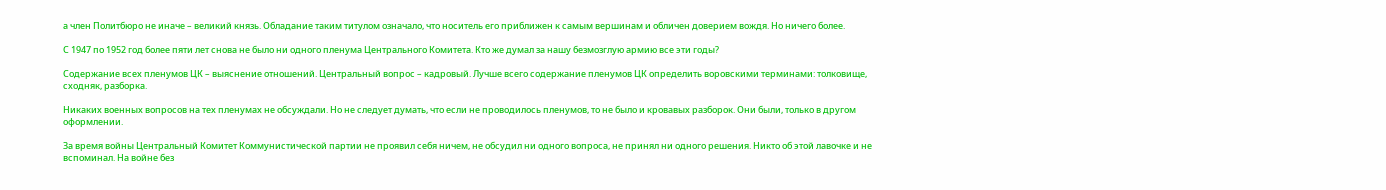а член Политбюро не иначе – великий князь. Обладание таким титулом означало, что носитель его приближен к самым вершинам и обличен доверием вождя. Но ничего более.

С 1947 по 1952 год более пяти лет снова не было ни одного пленума Центрального Комитета. Кто же думал за нашу безмозглую армию все эти годы?

Содержание всех пленумов ЦК – выяснение отношений. Центральный вопрос – кадровый. Лучше всего содержание пленумов ЦК определить воровскими терминами: толковище, сходняк, разборка.

Никаких военных вопросов на тех пленумах не обсуждали. Но не следует думать, что если не проводилось пленумов, то не было и кровавых разборок. Они были, только в другом оформлении.

За время войны Центральный Комитет Коммунистической партии не проявил себя ничем, не обсудил ни одного вопроса, не принял ни одного решения. Никто об этой лавочке и не вспоминал. На войне без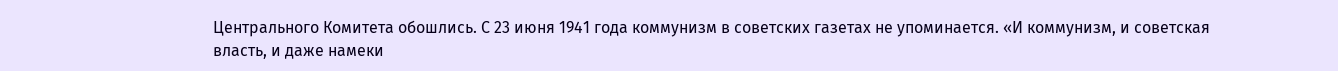Центрального Комитета обошлись. С 23 июня 1941 года коммунизм в советских газетах не упоминается. «И коммунизм, и советская власть, и даже намеки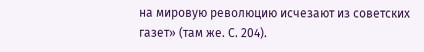на мировую революцию исчезают из советских газет» (там же. С. 204).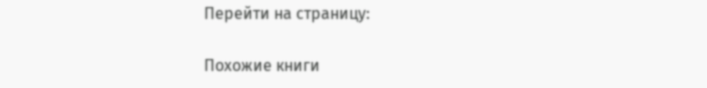Перейти на страницу:

Похожие книги